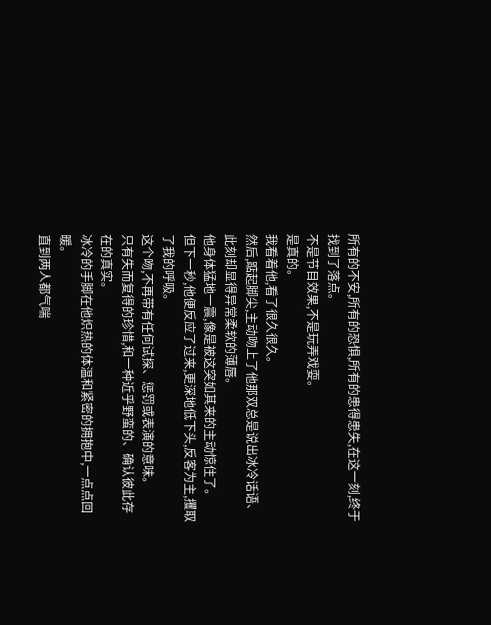所有的不安,所有的恐惧,所有的患得患失,在这一刻,终于找到了落点。
不是节目效果,不是玩弄戏耍。
是真的。
我看着他,看了很久很久。
然后,踮起脚尖,主动吻上了他那双总是说出冰冷话语、此刻却显得异常柔软的薄唇。
他身体猛地一震,像是被这突如其来的主动惊住了。
但下一秒,他便反应了过来,更深地低下头,反客为主,攫取了我的呼吸。
这个吻,不再带有任何试探、惩罚或表演的意味。
只有失而复得的珍惜,和一种近乎野蛮的、确认彼此存在的真实。
冰冷的手脚在他炽热的体温和紧密的拥抱中,一点点回暖。
直到两人都气喘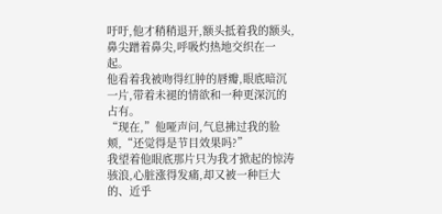吁吁,他才稍稍退开,额头抵着我的额头,鼻尖蹭着鼻尖,呼吸灼热地交织在一起。
他看着我被吻得红肿的唇瓣,眼底暗沉一片,带着未褪的情欲和一种更深沉的占有。
“现在,”他哑声问,气息拂过我的脸颊,“还觉得是节目效果吗?”
我望着他眼底那片只为我才掀起的惊涛骇浪,心脏涨得发痛,却又被一种巨大的、近乎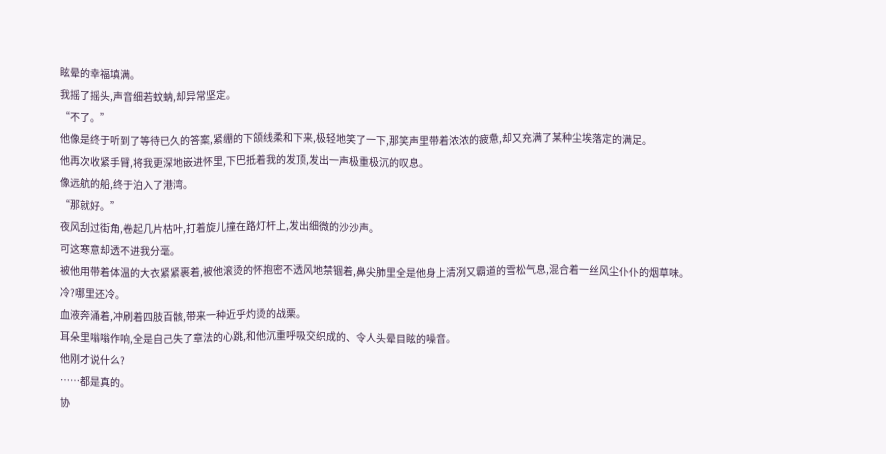眩晕的幸福填满。
我摇了摇头,声音细若蚊蚋,却异常坚定。
“不了。”
他像是终于听到了等待已久的答案,紧绷的下颌线柔和下来,极轻地笑了一下,那笑声里带着浓浓的疲惫,却又充满了某种尘埃落定的满足。
他再次收紧手臂,将我更深地嵌进怀里,下巴抵着我的发顶,发出一声极重极沉的叹息。
像远航的船,终于泊入了港湾。
“那就好。”
夜风刮过街角,卷起几片枯叶,打着旋儿撞在路灯杆上,发出细微的沙沙声。
可这寒意却透不进我分毫。
被他用带着体温的大衣紧紧裹着,被他滚烫的怀抱密不透风地禁锢着,鼻尖肺里全是他身上清冽又霸道的雪松气息,混合着一丝风尘仆仆的烟草味。
冷?哪里还冷。
血液奔涌着,冲刷着四肢百骸,带来一种近乎灼烫的战栗。
耳朵里嗡嗡作响,全是自己失了章法的心跳,和他沉重呼吸交织成的、令人头晕目眩的噪音。
他刚才说什么?
……都是真的。
协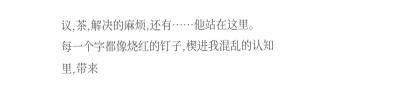议,茶,解决的麻烦,还有……他站在这里。
每一个字都像烧红的钉子,楔进我混乱的认知里,带来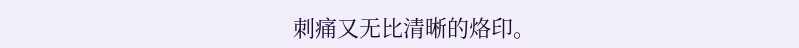刺痛又无比清晰的烙印。